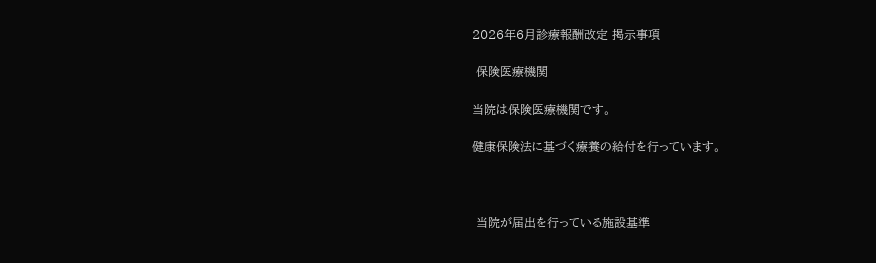2026年6月診療報酬改定 掲示事項

 保険医療機関

当院は保険医療機関です。

健康保険法に基づく療養の給付を行っています。



 当院が届出を行っている施設基準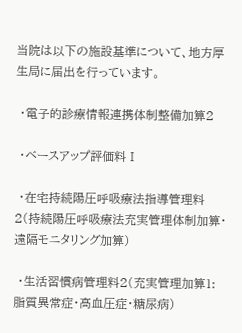当院は以下の施設基準について、地方厚生局に届出を行っています。

 ・電子的診療情報連携体制整備加算2

 ・ベースアップ評価料Ⅰ

 ・在宅持続陽圧呼吸療法指導管理料2(持続陽圧呼吸療法充実管理体制加算・遠隔モニタリング加算)

 ・生活習慣病管理料2(充実管理加算1:脂質異常症・高血圧症・糖尿病)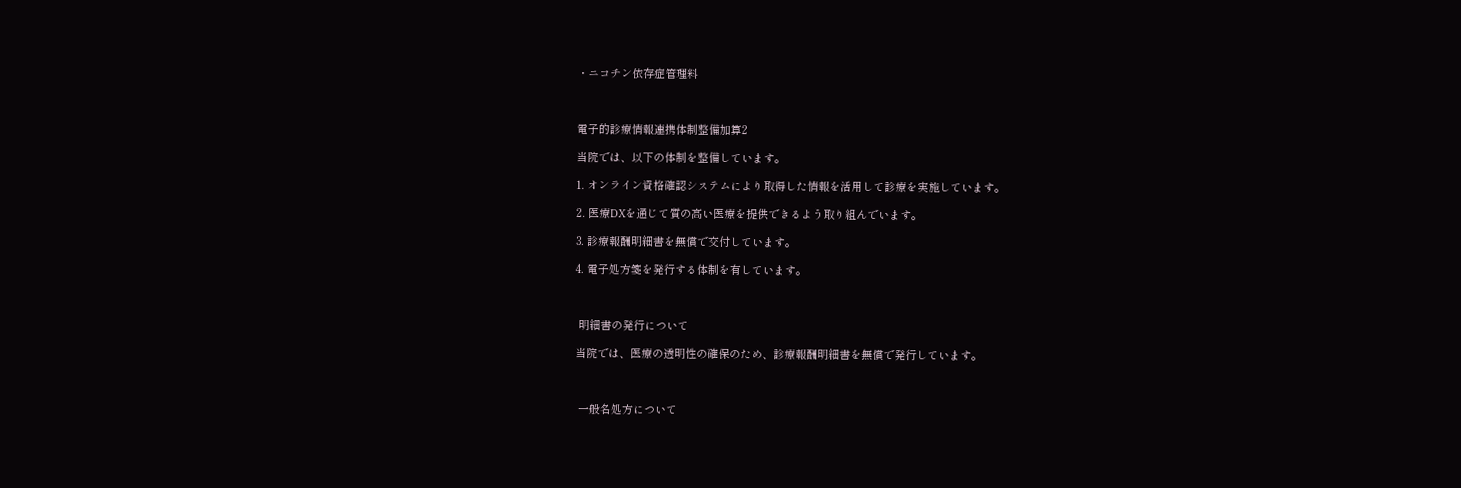・ニコチン依存症管理料



電子的診療情報連携体制整備加算2

当院では、以下の体制を整備しています。

1. オンライン資格確認システムにより取得した情報を活用して診療を実施しています。

2. 医療DXを通じて質の高い医療を提供できるよう取り組んでいます。

3. 診療報酬明細書を無償で交付しています。

4. 電子処方箋を発行する体制を有しています。



 明細書の発行について

当院では、医療の透明性の確保のため、診療報酬明細書を無償で発行しています。



 一般名処方について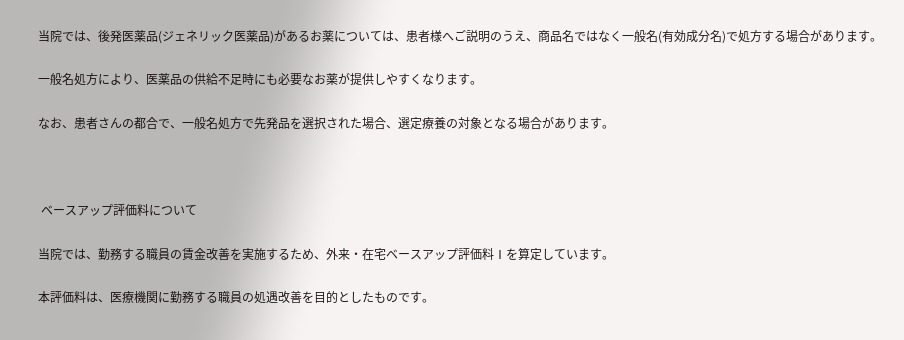当院では、後発医薬品(ジェネリック医薬品)があるお薬については、患者様へご説明のうえ、商品名ではなく一般名(有効成分名)で処方する場合があります。

一般名処方により、医薬品の供給不足時にも必要なお薬が提供しやすくなります。

なお、患者さんの都合で、一般名処方で先発品を選択された場合、選定療養の対象となる場合があります。



 ベースアップ評価料について

当院では、勤務する職員の賃金改善を実施するため、外来・在宅ベースアップ評価料Ⅰを算定しています。

本評価料は、医療機関に勤務する職員の処遇改善を目的としたものです。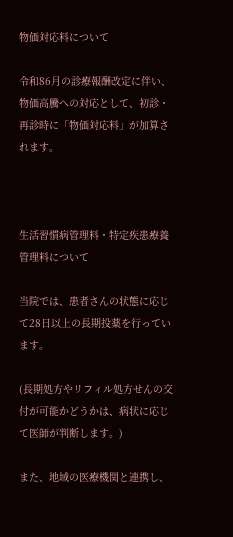物価対応料について

令和86月の診療報酬改定に伴い、物価高騰への対応として、初診・再診時に「物価対応料」が加算されます。



生活習慣病管理料・特定疾患療養管理料について

当院では、患者さんの状態に応じて28日以上の長期投薬を行っています。

(長期処方やリフィル処方せんの交付が可能かどうかは、病状に応じて医師が判断します。)

また、地域の医療機関と連携し、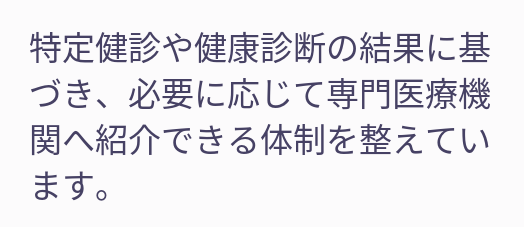特定健診や健康診断の結果に基づき、必要に応じて専門医療機関へ紹介できる体制を整えています。